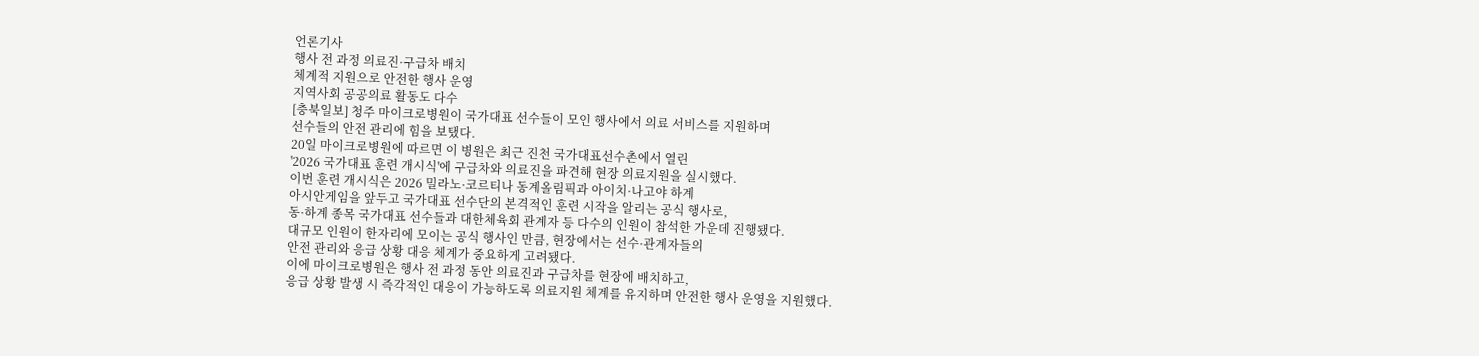언론기사
행사 전 과정 의료진·구급차 배치
체계적 지원으로 안전한 행사 운영
지역사회 공공의료 활동도 다수
[충북일보] 청주 마이크로병원이 국가대표 선수들이 모인 행사에서 의료 서비스를 지원하며
선수들의 안전 관리에 힘을 보탰다.
20일 마이크로병원에 따르면 이 병원은 최근 진천 국가대표선수촌에서 열린
'2026 국가대표 훈련 개시식'에 구급차와 의료진을 파견해 현장 의료지원을 실시했다.
이번 훈련 개시식은 2026 밀라노·코르티나 동계올림픽과 아이치·나고야 하계
아시안게임을 앞두고 국가대표 선수단의 본격적인 훈련 시작을 알리는 공식 행사로,
동·하계 종목 국가대표 선수들과 대한체육회 관계자 등 다수의 인원이 참석한 가운데 진행됐다.
대규모 인원이 한자리에 모이는 공식 행사인 만큼, 현장에서는 선수·관계자들의
안전 관리와 응급 상황 대응 체계가 중요하게 고려됐다.
이에 마이크로병원은 행사 전 과정 동안 의료진과 구급차를 현장에 배치하고,
응급 상황 발생 시 즉각적인 대응이 가능하도록 의료지원 체계를 유지하며 안전한 행사 운영을 지원했다.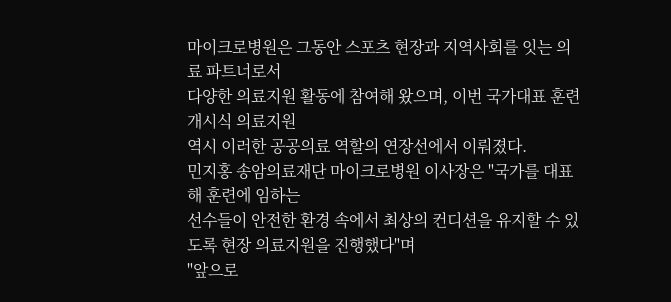마이크로병원은 그동안 스포츠 현장과 지역사회를 잇는 의료 파트너로서
다양한 의료지원 활동에 참여해 왔으며, 이번 국가대표 훈련 개시식 의료지원
역시 이러한 공공의료 역할의 연장선에서 이뤄졌다.
민지홍 송암의료재단 마이크로병원 이사장은 "국가를 대표해 훈련에 임하는
선수들이 안전한 환경 속에서 최상의 컨디션을 유지할 수 있도록 현장 의료지원을 진행했다"며
"앞으로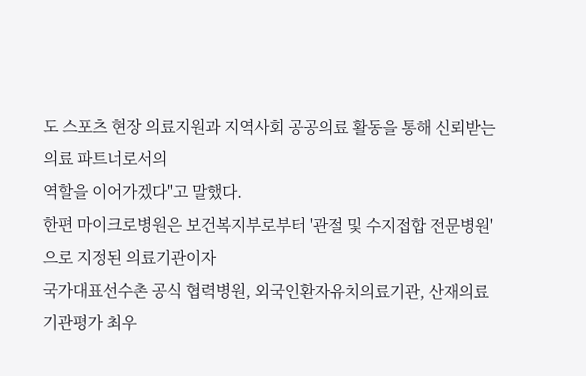도 스포츠 현장 의료지원과 지역사회 공공의료 활동을 통해 신뢰받는 의료 파트너로서의
역할을 이어가겠다"고 말했다.
한편 마이크로병원은 보건복지부로부터 '관절 및 수지접합 전문병원'으로 지정된 의료기관이자
국가대표선수촌 공식 협력병원, 외국인환자유치의료기관, 산재의료기관평가 최우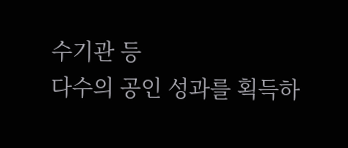수기관 등
다수의 공인 성과를 획득하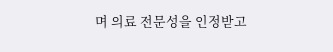며 의료 전문성을 인정받고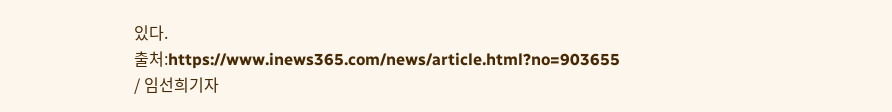있다.
출처:https://www.inews365.com/news/article.html?no=903655
/ 임선희기자